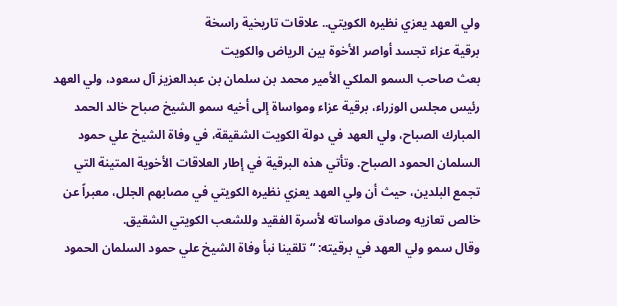ولي العهد يعزي نظيره الكويتي.. علاقات تاريخية راسخة
برقية عزاء تجسد أواصر الأخوة بين الرياض والكويت
بعث صاحب السمو الملكي الأمير محمد بن سلمان بن عبدالعزيز آل سعود، ولي العهد رئيس مجلس الوزراء، برقية عزاء ومواساة إلى أخيه سمو الشيخ صباح خالد الحمد المبارك الصباح، ولي العهد في دولة الكويت الشقيقة، في وفاة الشيخ علي حمود السلمان الحمود الصباح. وتأتي هذه البرقية في إطار العلاقات الأخوية المتينة التي تجمع البلدين، حيث أن ولي العهد يعزي نظيره الكويتي في مصابهم الجلل، معبراً عن خالص تعازيه وصادق مواساته لأسرة الفقيد وللشعب الكويتي الشقيق.
وقال سمو ولي العهد في برقيته: “تلقينا نبأ وفاة الشيخ علي حمود السلمان الحمود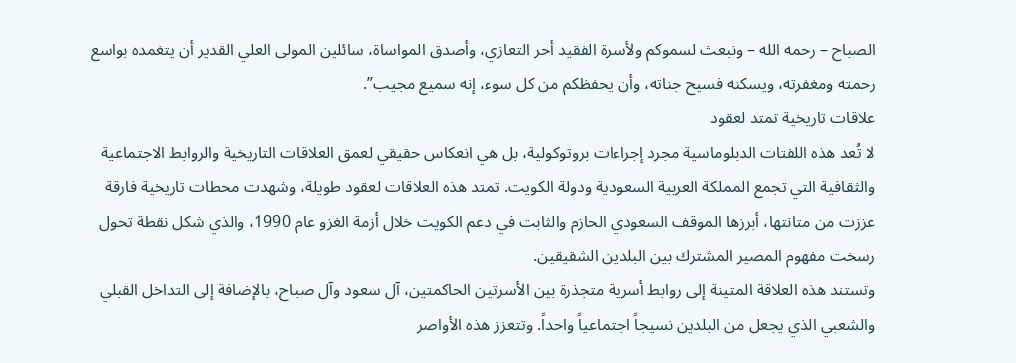الصباح – رحمه الله – ونبعث لسموكم ولأسرة الفقيد أحر التعازي، وأصدق المواساة، سائلين المولى العلي القدير أن يتغمده بواسع رحمته ومغفرته، ويسكنه فسيح جناته، وأن يحفظكم من كل سوء، إنه سميع مجيب”.
علاقات تاريخية تمتد لعقود
لا تُعد هذه اللفتات الدبلوماسية مجرد إجراءات بروتوكولية، بل هي انعكاس حقيقي لعمق العلاقات التاريخية والروابط الاجتماعية والثقافية التي تجمع المملكة العربية السعودية ودولة الكويت. تمتد هذه العلاقات لعقود طويلة، وشهدت محطات تاريخية فارقة عززت من متانتها، أبرزها الموقف السعودي الحازم والثابت في دعم الكويت خلال أزمة الغزو عام 1990، والذي شكل نقطة تحول رسخت مفهوم المصير المشترك بين البلدين الشقيقين.
وتستند هذه العلاقة المتينة إلى روابط أسرية متجذرة بين الأسرتين الحاكمتين، آل سعود وآل صباح، بالإضافة إلى التداخل القبلي والشعبي الذي يجعل من البلدين نسيجاً اجتماعياً واحداً. وتتعزز هذه الأواصر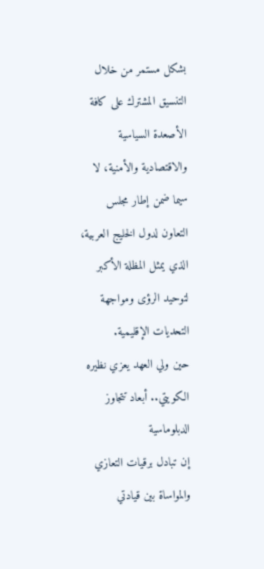بشكل مستمر من خلال التنسيق المشترك على كافة الأصعدة السياسية والاقتصادية والأمنية، لا سيما ضمن إطار مجلس التعاون لدول الخليج العربية، الذي يمثل المظلة الأكبر لتوحيد الرؤى ومواجهة التحديات الإقليمية.
حين ولي العهد يعزي نظيره الكويتي.. أبعاد تتجاوز الدبلوماسية
إن تبادل برقيات التعازي والمواساة بين قيادتي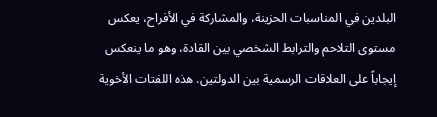البلدين في المناسبات الحزينة، والمشاركة في الأفراح، يعكس مستوى التلاحم والترابط الشخصي بين القادة، وهو ما ينعكس إيجاباً على العلاقات الرسمية بين الدولتين. هذه اللفتات الأخوية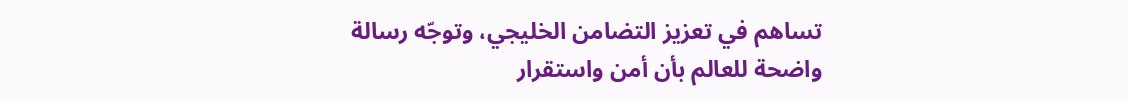تساهم في تعزيز التضامن الخليجي، وتوجّه رسالة واضحة للعالم بأن أمن واستقرار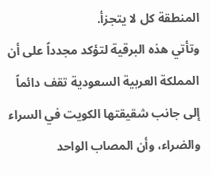المنطقة كل لا يتجزأ.
وتأتي هذه البرقية لتؤكد مجدداً على أن المملكة العربية السعودية تقف دائماً إلى جانب شقيقتها الكويت في السراء والضراء، وأن المصاب الواحد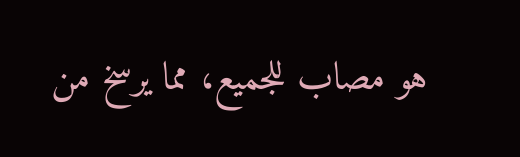هو مصاب للجميع، مما يرسخ من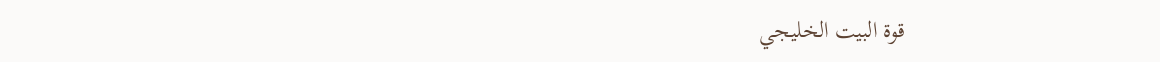قوة البيت الخليجي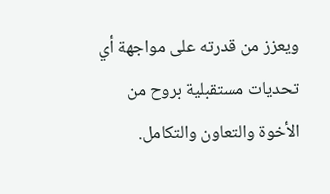ويعزز من قدرته على مواجهة أي تحديات مستقبلية بروح من الأخوة والتعاون والتكامل.